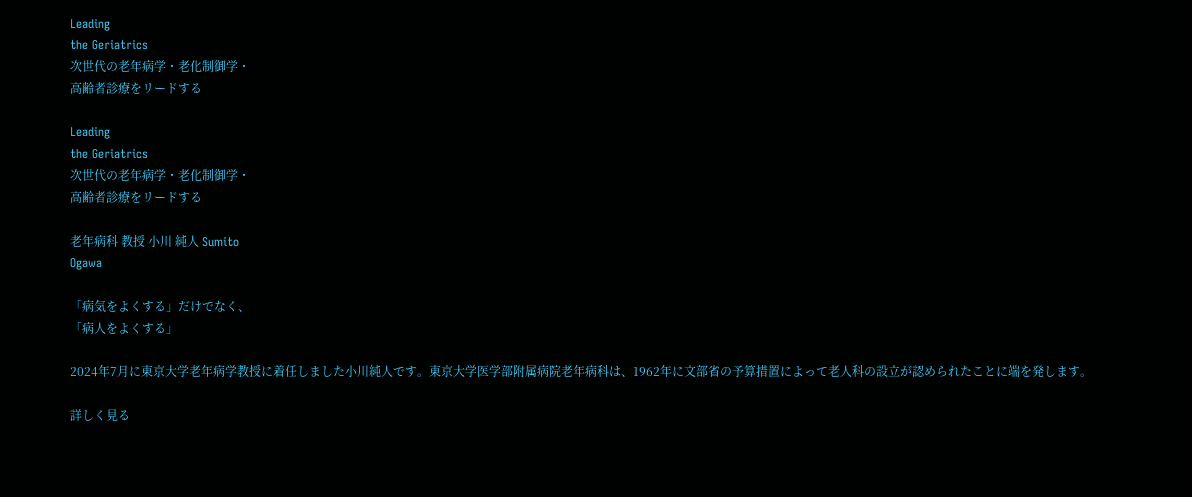Leading
the Geriatrics
次世代の老年病学・老化制御学・
高齢者診療をリードする

Leading
the Geriatrics
次世代の老年病学・老化制御学・
高齢者診療をリードする

老年病科 教授 小川 純人 Sumito
Ogawa

「病気をよくする」だけでなく、
「病人をよくする」

2024年7月に東京大学老年病学教授に着任しました小川純人です。東京大学医学部附属病院老年病科は、1962年に文部省の予算措置によって老人科の設立が認められたことに端を発します。

詳しく見る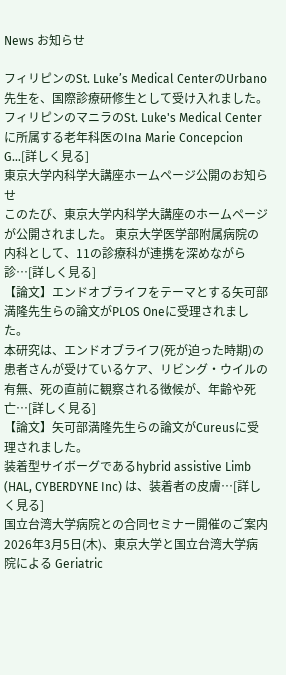News お知らせ

フィリピンのSt. Luke’s Medical CenterのUrbano先生を、国際診療研修生として受け入れました。
フィリピンのマニラのSt. Luke's Medical Centerに所属する老年科医のIna Marie Concepcion G…[詳しく見る]
東京大学内科学大講座ホームページ公開のお知らせ
このたび、東京大学内科学大講座のホームページが公開されました。 東京大学医学部附属病院の内科として、11の診療科が連携を深めながら診…[詳しく見る]
【論文】エンドオブライフをテーマとする矢可部満隆先生らの論文がPLOS Oneに受理されました。
本研究は、エンドオブライフ(死が迫った時期)の患者さんが受けているケア、リビング・ウイルの有無、死の直前に観察される徴候が、年齢や死亡…[詳しく見る]
【論文】矢可部満隆先生らの論文がCureusに受理されました。
装着型サイボーグであるhybrid assistive Limb (HAL, CYBERDYNE Inc) は、装着者の皮膚…[詳しく見る]
国立台湾大学病院との合同セミナー開催のご案内
2026年3月5日(木)、東京大学と国立台湾大学病院による Geriatric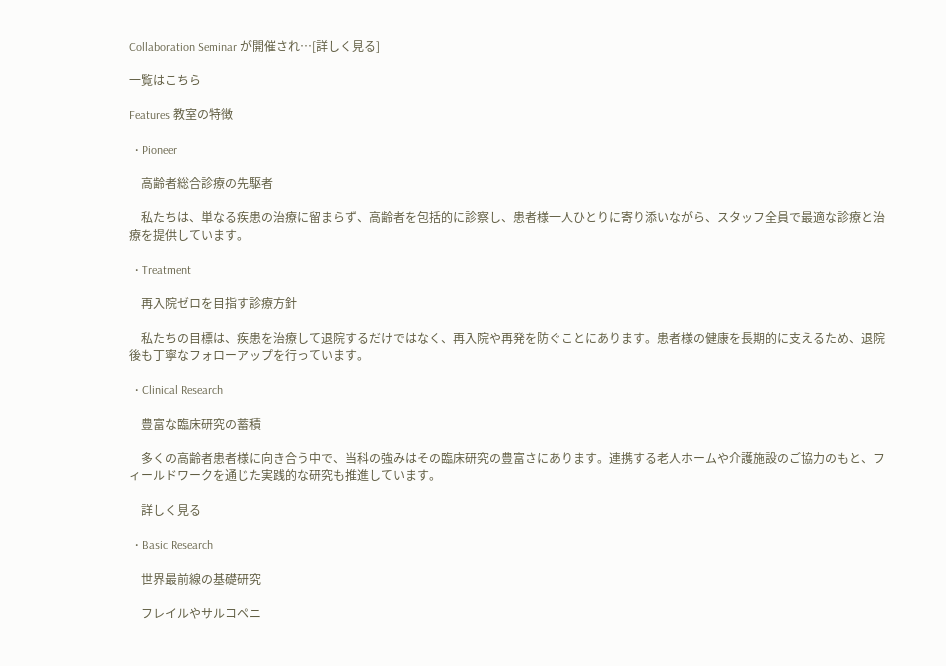Collaboration Seminar が開催され…[詳しく見る]

一覧はこちら

Features 教室の特徴

  • Pioneer

    高齢者総合診療の先駆者

    私たちは、単なる疾患の治療に留まらず、高齢者を包括的に診察し、患者様一人ひとりに寄り添いながら、スタッフ全員で最適な診療と治療を提供しています。

  • Treatment

    再入院ゼロを目指す診療方針

    私たちの目標は、疾患を治療して退院するだけではなく、再入院や再発を防ぐことにあります。患者様の健康を長期的に支えるため、退院後も丁寧なフォローアップを行っています。

  • Clinical Research

    豊富な臨床研究の蓄積

    多くの高齢者患者様に向き合う中で、当科の強みはその臨床研究の豊富さにあります。連携する老人ホームや介護施設のご協力のもと、フィールドワークを通じた実践的な研究も推進しています。

    詳しく見る

  • Basic Research

    世界最前線の基礎研究

    フレイルやサルコペニ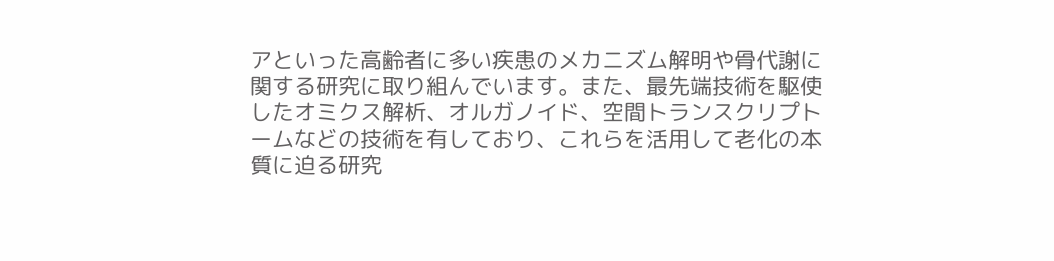アといった高齢者に多い疾患のメカニズム解明や骨代謝に関する研究に取り組んでいます。また、最先端技術を駆使したオミクス解析、オルガノイド、空間トランスクリプトームなどの技術を有しており、これらを活用して老化の本質に迫る研究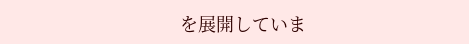を展開していま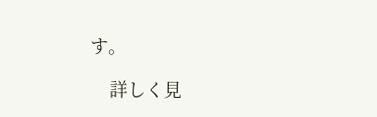す。

    詳しく見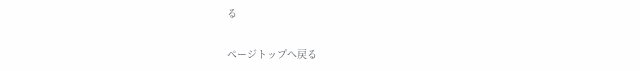る

ページトップへ戻る